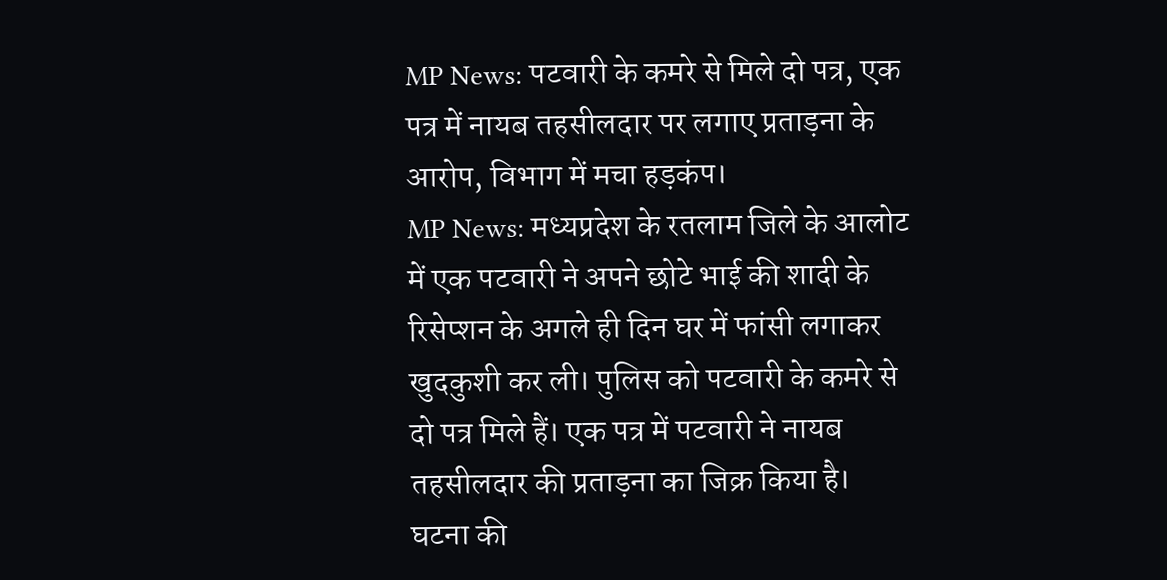MP News: पटवारी के कमरे से मिले दो पत्र, एक पत्र में नायब तहसीलदार पर लगाए प्रताड़ना के आरोप, विभाग में मचा हड़कंप।
MP News: मध्यप्रदेश के रतलाम जिले के आलोट में एक पटवारी ने अपने छोटे भाई की शादी के रिसेप्शन के अगले ही दिन घर में फांसी लगाकर खुदकुशी कर ली। पुलिस को पटवारी के कमरे से दो पत्र मिले हैं। एक पत्र में पटवारी ने नायब तहसीलदार की प्रताड़ना का जिक्र किया है। घटना की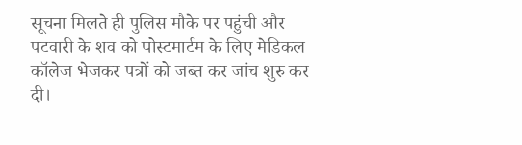सूचना मिलते ही पुलिस मौके पर पहुंची और पटवारी के शव को पोस्टमार्टम के लिए मेडिकल कॉलेज भेजकर पत्रों को जब्त कर जांच शुरु कर दी।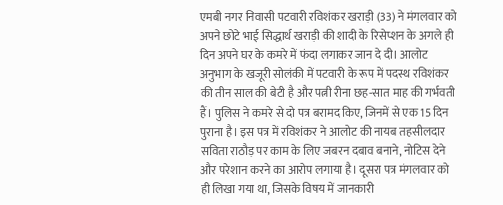एमबी नगर निवासी पटवारी रविशंकर खराड़ी (33) ने मंगलवार को अपने छोटे भाई सिद्धार्थ खराड़ी की शादी के रिसेप्शन के अगले ही दिन अपने घर के कमरे में फंदा लगाकर जान दे दी। आलोट अनुभाग के खजूरी सोलंकी में पटवारी के रूप में पदस्थ रविशंकर की तीन साल की बेटी है और पत्नी रीना छह-सात माह की गर्भवती हैं। पुलिस ने कमरे से दो पत्र बरामद किए, जिनमें से एक 15 दिन पुराना है। इस पत्र में रविशंकर ने आलोट की नायब तहसीलदार सविता राठौड़ पर काम के लिए जबरन दबाव बनाने, नोटिस देने और परेशान करने का आरोप लगाया है। दूसरा पत्र मंगलवार को ही लिखा गया था, जिसके विषय में जानकारी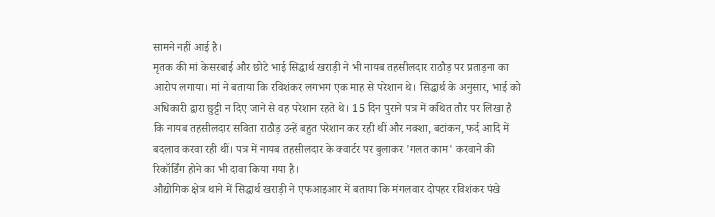सामने नहीं आई है।
मृतक की मां केसरबाई और छोटे भाई सिद्धार्थ खराड़ी ने भी नायब तहसीलदार राठौड़ पर प्रताड़ना का आरोप लगाया। मां ने बताया कि रविशंकर लगभग एक माह से परेशान थे। सिद्धार्थ के अनुसार, भाई को अधिकारी द्वारा छुट्टी न दिए जाने से वह परेशान रहते थे। 15 दिन पुराने पत्र में कथित तौर पर लिखा है कि नायब तहसीलदार सविता राठौड़ उन्हें बहुत परेशान कर रही थीं और नक्शा, बटांकन, फर्द आदि में बदलाव करवा रही थीं। पत्र में नायब तहसीलदार के क्वार्टर पर बुलाकर 'गलत काम' करवाने की रिकॉर्डिंग होने का भी दावा किया गया है।
औद्योगिक क्षेत्र थाने में सिद्धार्थ खराड़ी ने एफआइआर में बताया कि मंगलवार दोपहर रविशंकर पंखे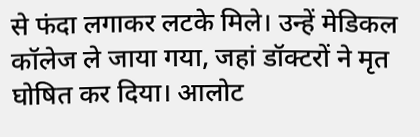से फंदा लगाकर लटके मिले। उन्हें मेडिकल कॉलेज ले जाया गया, जहां डॉक्टरों ने मृत घोषित कर दिया। आलोट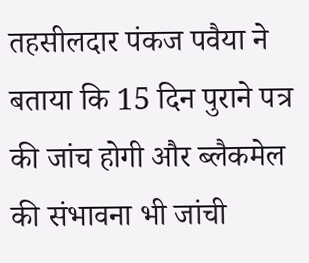तहसीलदार पंकज पवैया ने बताया कि 15 दिन पुराने पत्र की जांच होगी और ब्लैकमेल की संभावना भी जांची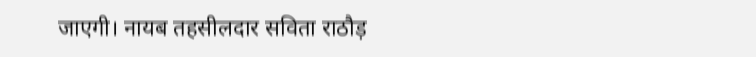जाएगी। नायब तहसीलदार सविता राठौड़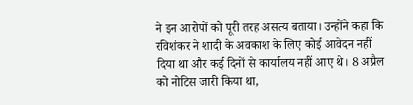ने इन आरोपों को पूरी तरह असत्य बताया। उन्होंने कहा कि रविशंकर ने शादी के अवकाश के लिए कोई आवेदन नहीं दिया था और कई दिनों से कार्यालय नहीं आए थे। 8 अप्रैल को नोटिस जारी किया था,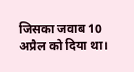जिसका जवाब 10 अप्रैल को दिया था।